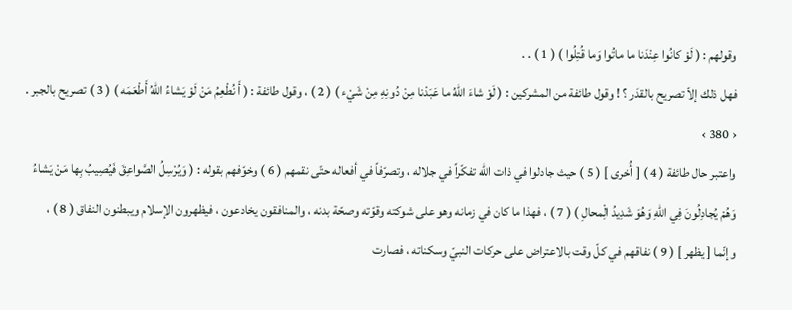وقولهم : ( لَوْ كانُوا عِنْدَنا ما ماتُوا وَما قُتِلُوا ) ( 1 ) . .
فهل ذلك إلاّ تصريح بالقدَر ؟ ! وقول طائفة من المشركين : ( لَوْ شاءَ اللّهُ ما عَبَدْنا مِنْ دُونِهِ مِنْ شَيْء ) ( 2 ) ، وقول طائفة : ( أَ نُطْعِمُ مَنْ لَوْ يَشاءُ اللّهُ أَطْعَمَه ) ( 3 ) تصريح بالجبر . ‹ 380 ›
واعتبر حال طائفة ( 4 ) [ أُخرى ] ( 5 ) حيث جادلوا في ذات الله تفكّراً في جلاله ، وتصرّفاً في أفعاله حتّى نقمهم ( 6 ) وخوّفهم بقوله : ( وَيُرْسِلُ الصَّواعِقَ فَيُصِيبُ بِها مَنْ يَشاءُ وَهُمْ يُجادِلُونَ فِي اللّهِ وَهُوَ شَدِيدُ الِْمحالِ ) ( 7 ) ، فهذا ما كان في زمانه وهو على شوكته وقوّته وصحّة بدنه ، والمنافقون يخادعون ، فيظهرون الإسلام ويبطنون النفاق ( 8 ) ، وإنّما [ يظهر ] ( 9 ) نفاقهم في كلّ وقت بالاعتراض على حركات النبيّ وسكناته ، فصارت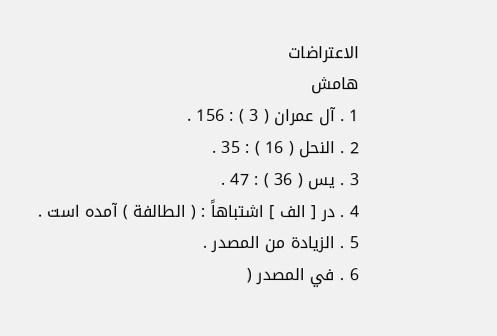الاعتراضات
هامش
1 . آل عمران ( 3 ) : 156 .
2 . النحل ( 16 ) : 35 .
3 . يس ( 36 ) : 47 .
4 . در [ الف ] اشتباهاً : ( الطالفة ) آمده است .
5 . الزيادة من المصدر .
6 . في المصدر (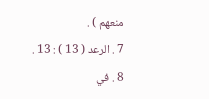منعهم ) .
7 . الرعد ( 13 ) : 13 .
8 . في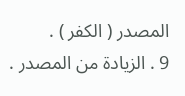المصدر ( الكفر ) .
9 . الزيادة من المصدر .